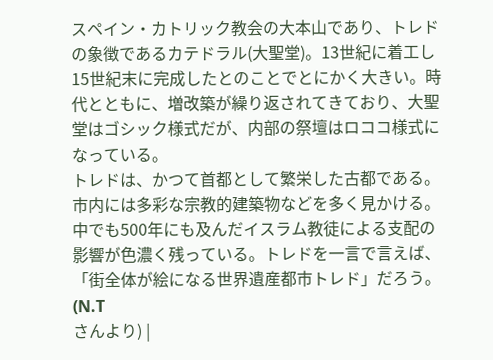スペイン・カトリック教会の大本山であり、トレドの象徴であるカテドラル(大聖堂)。13世紀に着工し15世紀末に完成したとのことでとにかく大きい。時代とともに、増改築が繰り返されてきており、大聖堂はゴシック様式だが、内部の祭壇はロココ様式になっている。
トレドは、かつて首都として繁栄した古都である。市内には多彩な宗教的建築物などを多く見かける。中でも500年にも及んだイスラム教徒による支配の影響が色濃く残っている。トレドを一言で言えば、「街全体が絵になる世界遺産都市トレド」だろう。(N.T
さんより) |